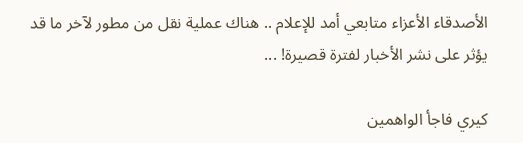الأصدقاء الأعزاء متابعي أمد للإعلام .. هناك عملية نقل من مطور لآخر ما قد يؤثر على نشر الأخبار لفترة قصيرة! ...

كيري فاجأ الواهمين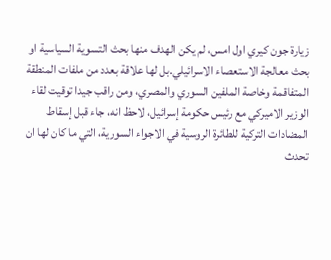زيارة جون كيري اول امس، لم يكن الهدف منها بحث التسوية السياسية او بحث معالجة الاستعصاء الاسرائيلي.بل لها علاقة بعدد من ملفات المنطقة المتفاقمة وخاصة الملفين السوري والمصري، ومن راقب جيدا توقيت لقاء الوزير الاميركي مع رئيس حكومة إسرائيل، لاحظ انه، جاء قبل إسقاط المضادات التركية للطائرة الروسية في الاجواء السورية، التي ما كان لها ان تحدث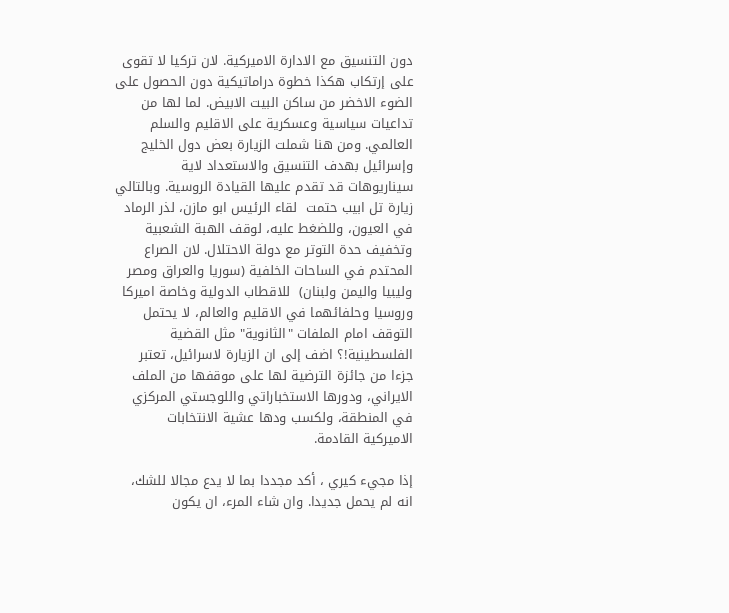دون التنسيق مع الادارة الاميركية. لان تركيا لا تقوى على إرتكاب هكذا خطوة دراماتيكية دون الحصول على الضوء الاخضر من ساكن البيت الابيض. لما لها من تداعيات سياسية وعسكرية على الاقليم والسلم العالمي. ومن هنا شملت الزيارة بعض دول الخليج وإسرائيل بهدف التنسيق والاستعداد لاية سيناريوهات قد تقدم عليها القيادة الروسية. وبالتالي زيارة تل ابيب حتمت  لقاء الرئيس ابو مازن، لذر الرماد في العيون، وللضغط عليه، لوقف الهبة الشعبية وتخفيف حدة التوتر مع دولة الاحتلال. لان الصراع المحتدم في الساحات الخلفية (سوريا والعراق ومصر وليبيا واليمن ولبنان)  للاقطاب الدولية وخاصة اميركا وروسيا وحلفائهما في الاقليم والعالم، لا يحتمل التوقف امام الملفات "الثانوية" مثل القضية الفلسطينية!؟ اضف إلى ان الزيارة لاسرائيل، تعتبر جزءا من جائزة الترضية لها على موقفها من الملف الايراني، ودورها الاستخباراتي واللوجستي المركزي في المنطقة، ولكسب ودها عشية الانتخابات الاميركية القادمة.

إذا مجيء كيري ، أكد مجددا بما لا يدع مجالا للشك، انه لم يحمل جديدا. وان شاء المرء، ان يكون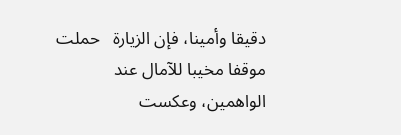دقيقا وأمينا، فإن الزيارة   حملت موقفا مخيبا للآمال عند الواهمين، وعكست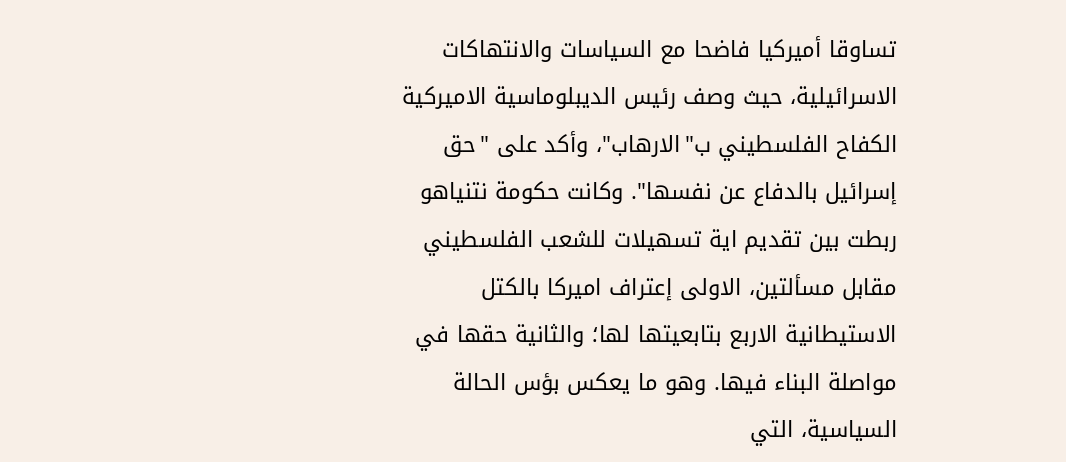تساوقا أميركيا فاضحا مع السياسات والانتهاكات الاسرائيلية، حيث وصف رئيس الديبلوماسية الاميركية الكفاح الفلسطيني ب"الارهاب"، وأكد على "حق إسرائيل بالدفاع عن نفسها". وكانت حكومة نتنياهو ربطت بين تقديم اية تسهيلات للشعب الفلسطيني مقابل مسألتين، الاولى إعتراف اميركا بالكتل الاستيطانية الاربع بتابعيتها لها؛ والثانية حقها في مواصلة البناء فيها. وهو ما يعكس بؤس الحالة السياسية، التي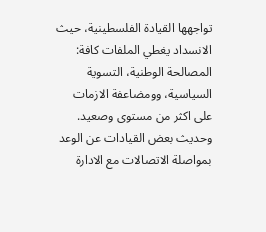تواجهها القيادة الفلسطينية، حيث الانسداد يغطي الملفات كافة: المصالحة الوطنية، التسوية السياسية، وومضاعفة الازمات على اكثر من مستوى وصعيد. وحديث بعض القيادات عن الوعد بمواصلة الاتصالات مع الادارة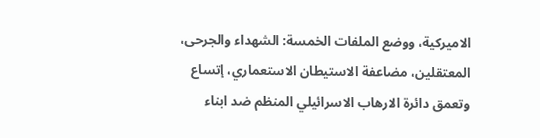الاميركية، ووضع الملفات الخمسة: الشهداء والجرحى، المعتقلين، مضاعفة الاستيطان الاستعماري، إتساع وتعمق دائرة الارهاب الاسرائيلي المنظم ضد ابناء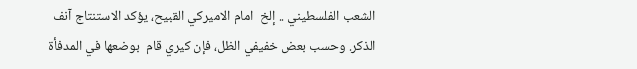الشعب الفلسطيني .. إلخ  امام الاميركي القبيح، يؤكد الاستنتاج آنف الذكر. وحسب بعض خفيفي الظل، فإن كيري قام  بوضعها في المدفأة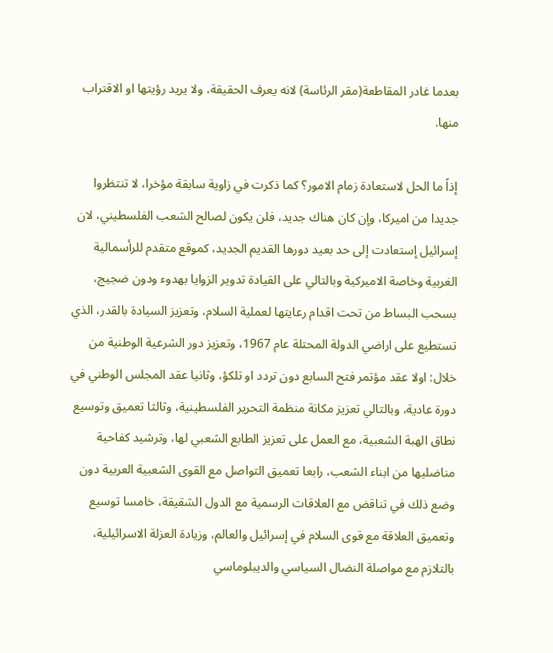بعدما غادر المقاطعة(مقر الرئاسة) لانه يعرف الحقيقة، ولا يريد رؤيتها او الاقتراب منها.

إذاً ما الحل لاستعادة زمام الامور؟ كما ذكرت في زاوية سابقة مؤخرا، لا تنتظروا جديدا من اميركا، وإن كان هناك جديد، فلن يكون لصالح الشعب الفلسطيني، لان إسرائيل إستعادت إلى حد بعيد دورها القديم الجديد، كموقع متقدم للرأسمالية الغربية وخاصة الاميركية وبالتالي على القيادة تدوير الزوايا بهدوء ودون ضجيج، بسحب البساط من تحت اقدام رعايتها لعملية السلام، وتعزيز السيادة بالقدر، الذي تستطيع على اراضي الدولة المحتلة عام 1967، وتعزيز دور الشرعية الوطنية من خلال: اولا عقد مؤتمر فتح السابع دون تردد او تلكؤ، وثانيا عقد المجلس الوطني في دورة عادية، وبالتالي تعزيز مكانة منظمة التحرير الفلسطينية، وثالثا تعميق وتوسيع نطاق الهبة الشعبية، مع العمل على تعزيز الطابع الشعبي لها، وترشيد كفاحية مناضليها من ابناء الشعب، رابعا تعميق التواصل مع القوى الشعبية العربية دون وضع ذلك في تناقض مع العلاقات الرسمية مع الدول الشقيقة، خامسا توسيع وتعميق العلاقة مع قوى السلام في إسرائيل والعالم، وزيادة العزلة الاسرائيلية، بالتلازم مع مواصلة النضال السياسي والديبلوماسي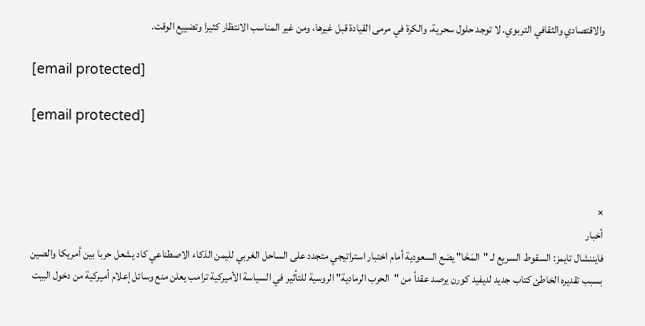والاقتصادي والثقافي التربوي. لا توجد حلول سحرية، والكرة في مرمى القيادة قبل غيرها، ومن غير المناسب الانتظار كثيرا وتضييع الوقت.

[email protected]

[email protected]



×
أخبار
فايننشال تايمز: السقوط السريع لـ "المَخَا" يضع السعودية أمام اختبار استراتيجي متجدد على الساحل الغربي لليمن الذكاء الاصطناعي كاد يشعل حربا بين أمريكا والصين بسبب تقديره الخاطئ كتاب جديد لديفيد كورن يرصد عقداً من "الحرب الرمادية" الروسية للتأثير في السياسة الأميركية ترامب يعلن منع وسائل إعلام أميركية من دخول البيت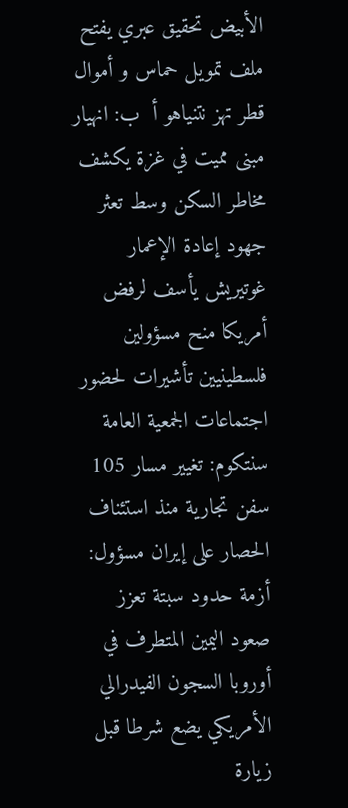الأبيض تحقيق عبري يفتح ملف تمويل حماس و أموال قطر تهز نتنياهو أ  ب: انهيار مبنى مميت في غزة يكشف مخاطر السكن وسط تعثر جهود إعادة الإعمار غوتيريش يأسف لرفض أمريكا منح مسؤولين فلسطينيين تأشيرات لحضور اجتماعات الجمعية العامة سنتكوم: تغيير مسار 105 سفن تجارية منذ استئناف الحصار على إيران مسؤول: أزمة حدود سبتة تعزز صعود اليمين المتطرف في أوروبا السجون الفيدرالي الأمريكي يضع شرطا قبل زيارة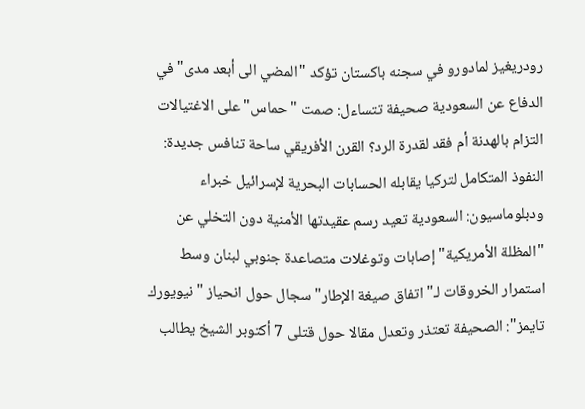رودريغيز لمادورو في سجنه باكستان تؤكد "المضي الى أبعد مدى" في الدفاع عن السعودية صحيفة تتساءل: صمت "حماس" على الاغتيالات التزام بالهدنة أم فقد لقدرة الرد؟ القرن الأفريقي ساحة تنافس جديدة: النفوذ المتكامل لتركيا يقابله الحسابات البحرية لإسرائيل خبراء ودبلوماسيون: السعودية تعيد رسم عقيدتها الأمنية دون التخلي عن "المظلة الأمريكية" إصابات وتوغلات متصاعدة جنوبي لبنان وسط استمرار الخروقات لـ"اتفاق صيغة الإطار" سجال حول انحياز "نيويورك تايمز": الصحيفة تعتذر وتعدل مقالا حول قتلى 7 أكتوبر الشيخ يطالب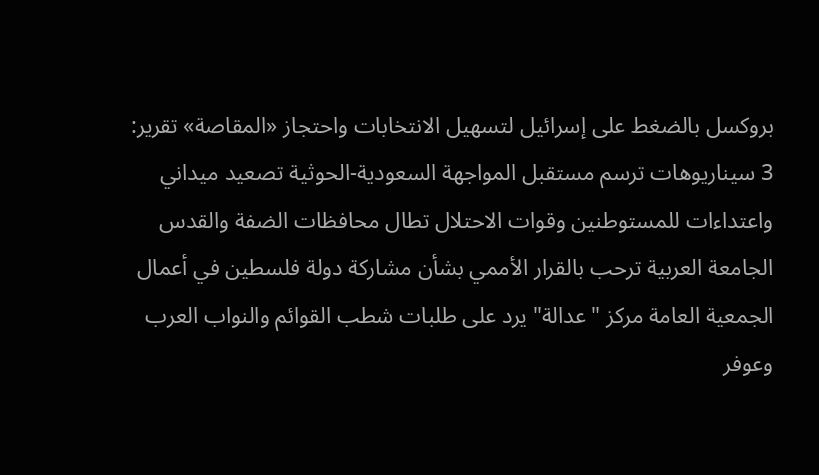بروكسل بالضغط على إسرائيل لتسهيل الانتخابات واحتجاز «المقاصة» تقرير: 3 سيناريوهات ترسم مستقبل المواجهة السعودية-الحوثية تصعيد ميداني واعتداءات للمستوطنين وقوات الاحتلال تطال محافظات الضفة والقدس الجامعة العربية ترحب بالقرار الأممي بشأن مشاركة دولة فلسطين في أعمال الجمعية العامة مركز "عدالة" يرد على طلبات شطب القوائم والنواب العرب وعوفر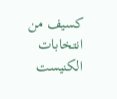كسيف من انتخابات الكنيست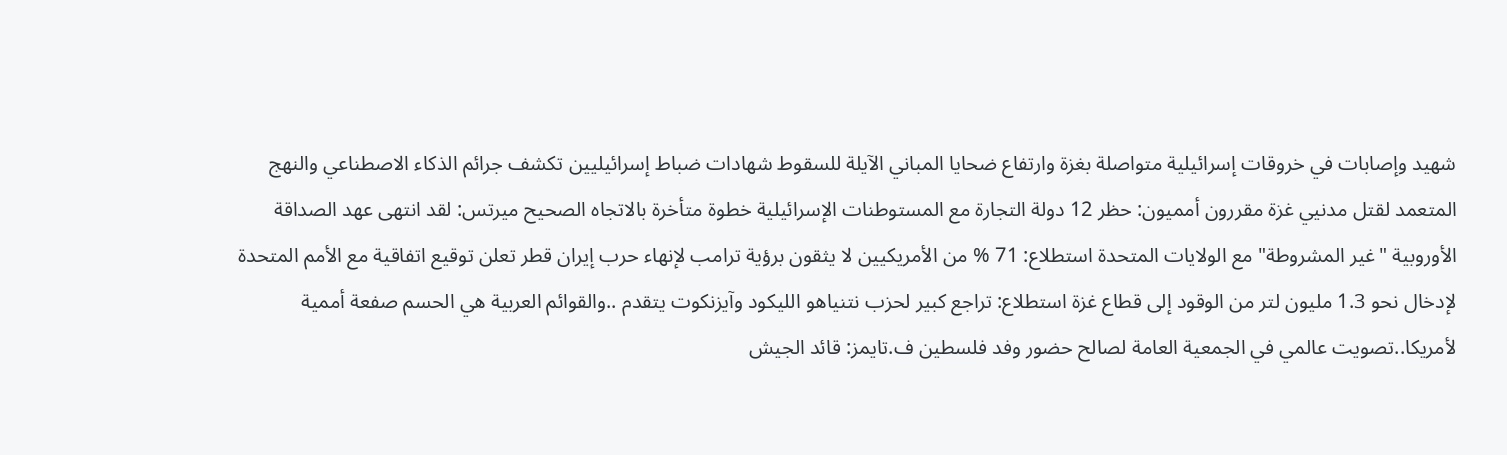شهيد وإصابات في خروقات إسرائيلية متواصلة بغزة وارتفاع ضحايا المباني الآيلة للسقوط شهادات ضباط إسرائيليين تكشف جرائم الذكاء الاصطناعي والنهج المتعمد لقتل مدنيي غزة مقررون أمميون: حظر 12 دولة التجارة مع المستوطنات الإسرائيلية خطوة متأخرة بالاتجاه الصحيح ميرتس: لقد انتهى عهد الصداقة الأوروبية "غير المشروطة" مع الولايات المتحدة استطلاع: 71 % من الأمريكيين لا يثقون برؤية ترامب لإنهاء حرب إيران قطر تعلن توقيع اتفاقية مع الأمم المتحدة لإدخال نحو 1.3 مليون لتر من الوقود إلى قطاع غزة استطلاع: تراجع كبير لحزب نتنياهو الليكود وآيزنكوت يتقدم ..والقوائم العربية هي الحسم صفعة أممية لأمريكا..تصويت عالمي في الجمعية العامة لصالح حضور وفد فلسطين ف.تايمز: قائد الجيش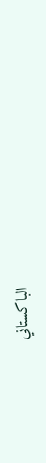الباكستاني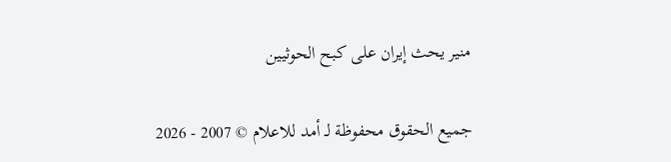منير يحث إيران على كبح الحوثيين

جميع الحقوق محفوظة لـ أمد للاعلام © 2007 - 2026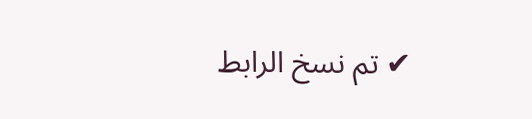✔ تم نسخ الرابط